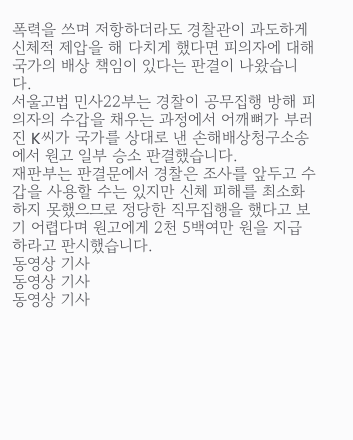폭력을 쓰며 저항하더라도 경찰관이 과도하게 신체적 제압을 해 다치게 했다면 피의자에 대해 국가의 배상 책임이 있다는 판결이 나왔습니다.
서울고법 민사22부는 경찰이 공무집행 방해 피의자의 수갑을 채우는 과정에서 어깨뼈가 부러진 K씨가 국가를 상대로 낸 손해배상청구소송에서 원고 일부 승소 판결했습니다.
재판부는 판결문에서 경찰은 조사를 앞두고 수갑을 사용할 수는 있지만 신체 피해를 최소화하지 못했으므로 정당한 직무집행을 했다고 보기 어렵다며 원고에게 2천 5백여만 원을 지급하라고 판시했습니다.
동영상 기사
동영상 기사
동영상 기사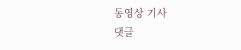동영상 기사
댓글